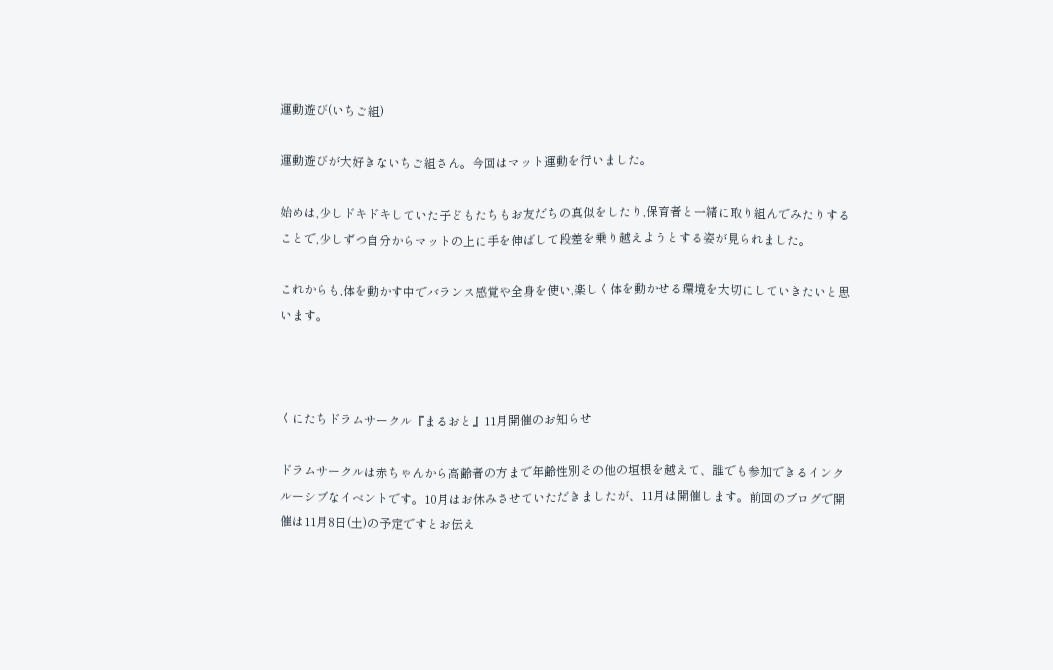運動遊び(いちご組)

運動遊びが大好きないちご組さん。今回はマット運動を行いました。

始めは,少しドキドキしていた子どもたちもお友だちの真似をしたり,保育者と一緒に取り組んでみたりすることで,少しずつ自分からマットの上に手を伸ばして段差を乗り越えようとする姿が見られました。

これからも,体を動かす中でバランス感覚や全身を使い,楽しく体を動かせる環境を大切にしていきたいと思います。



くにたちドラムサークル『まるおと』11月開催のお知らせ

ドラムサークルは赤ちゃんから高齢者の方まで年齢性別その他の垣根を越えて、誰でも参加できるインクルーシブなイベントです。10月はお休みさせていただきましたが、11月は開催します。前回のブログで開催は11月8日(土)の予定ですとお伝え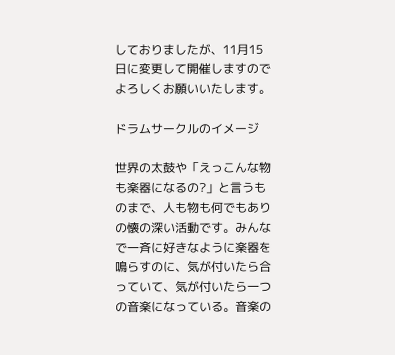しておりましたが、11月15日に変更して開催しますのでよろしくお願いいたします。

ドラムサークルのイメージ

世界の太鼓や「えっこんな物も楽器になるの?」と言うものまで、人も物も何でもありの懐の深い活動です。みんなで一斉に好きなように楽器を鳴らすのに、気が付いたら合っていて、気が付いたら一つの音楽になっている。音楽の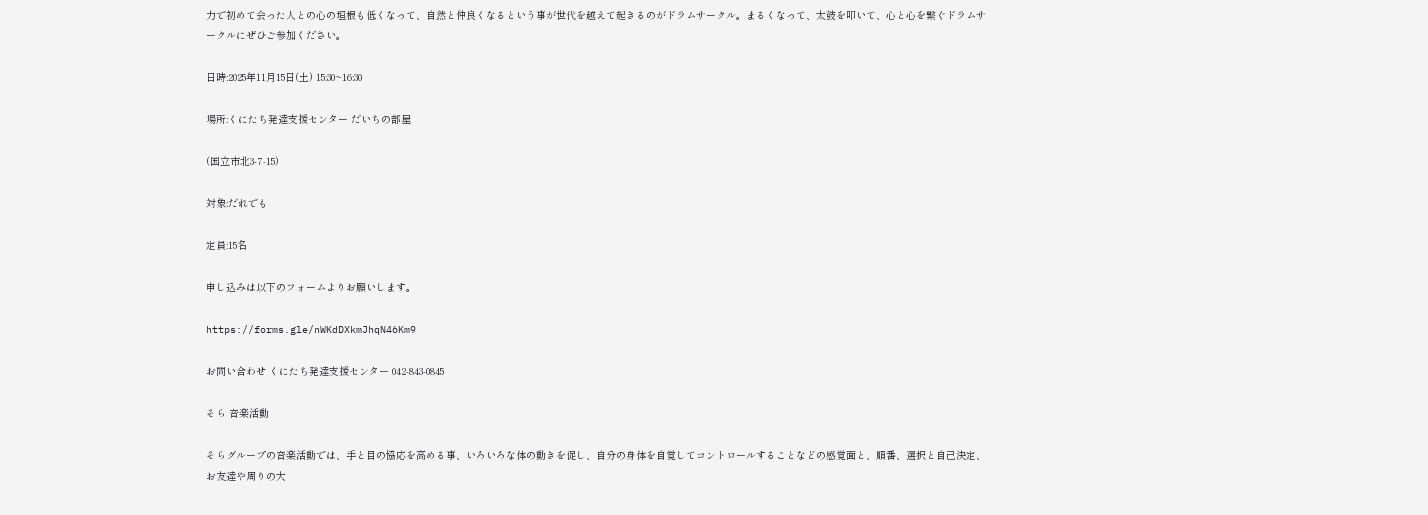力で初めて会った人との心の垣根も低くなって、自然と仲良くなるという事が世代を越えて起きるのがドラムサークル。まるくなって、太鼓を叩いて、心と心を繋ぐドラムサークルにぜひご参加ください。

日時:2025年11月15日(土) 15:30~16:30

場所:くにたち発達支援センター だいちの部屋

(国立市北3-7-15)

対象:だれでも

定員:15名

申し込みは以下のフォームよりお願いします。

https://forms.gle/nWKdDXkmJhqN46Km9

お問い合わせ くにたち発達支援センター 042-843-0845

そら 音楽活動

そらグループの音楽活動では、手と目の協応を高める事、いろいろな体の動きを促し、自分の身体を自覚してコントロールすることなどの感覚面と、順番、選択と自己決定、お友達や周りの大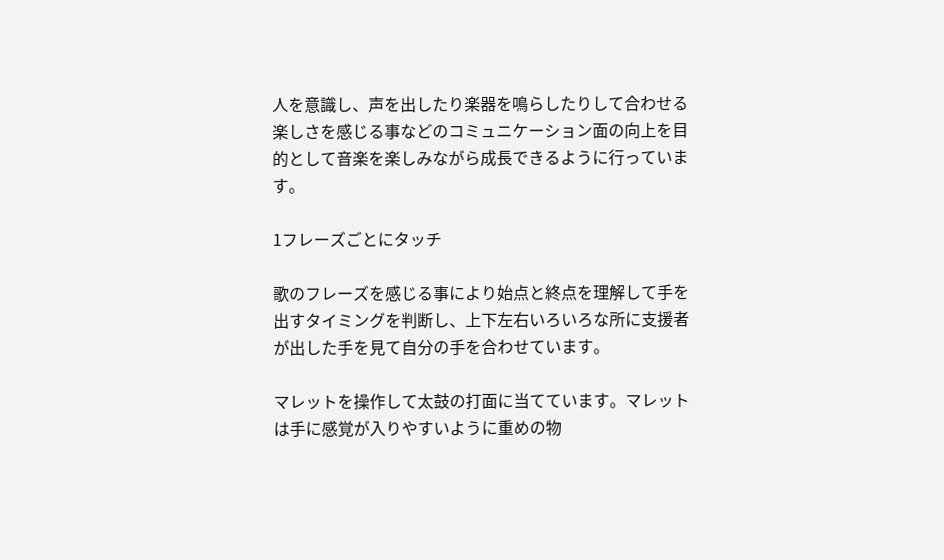人を意識し、声を出したり楽器を鳴らしたりして合わせる楽しさを感じる事などのコミュニケーション面の向上を目的として音楽を楽しみながら成長できるように行っています。

1フレーズごとにタッチ

歌のフレーズを感じる事により始点と終点を理解して手を出すタイミングを判断し、上下左右いろいろな所に支援者が出した手を見て自分の手を合わせています。

マレットを操作して太鼓の打面に当てています。マレットは手に感覚が入りやすいように重めの物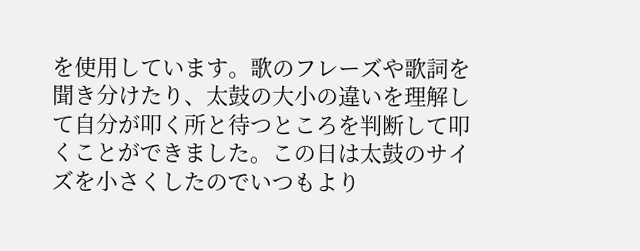を使用しています。歌のフレーズや歌詞を聞き分けたり、太鼓の大小の違いを理解して自分が叩く所と待つところを判断して叩くことができました。この日は太鼓のサイズを小さくしたのでいつもより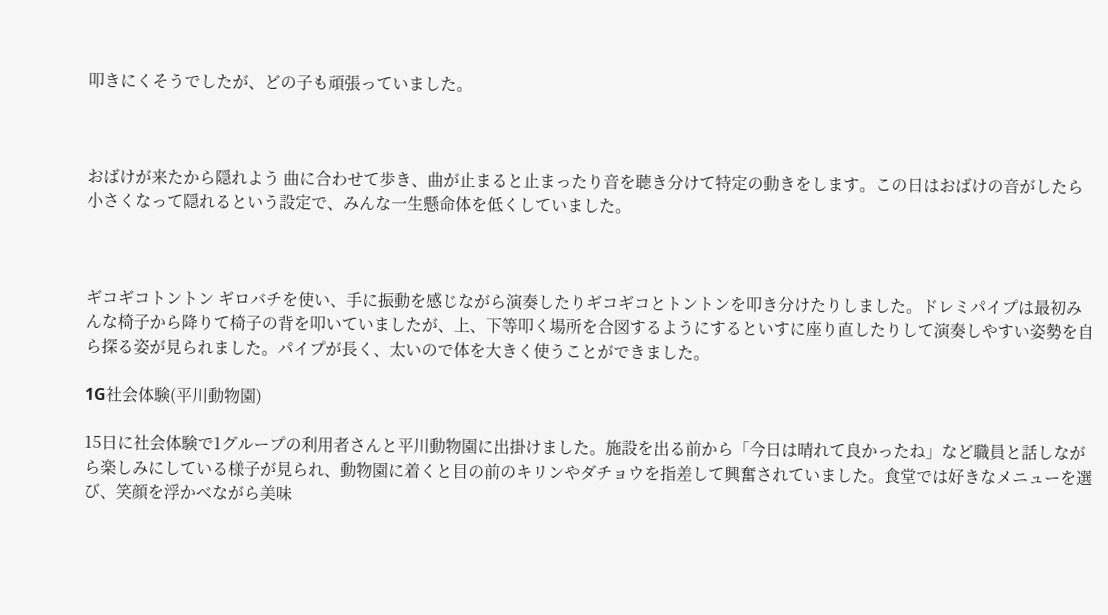叩きにくそうでしたが、どの子も頑張っていました。



おばけが来たから隠れよう 曲に合わせて歩き、曲が止まると止まったり音を聴き分けて特定の動きをします。この日はおばけの音がしたら小さくなって隠れるという設定で、みんな一生懸命体を低くしていました。



ギコギコトントン ギロバチを使い、手に振動を感じながら演奏したりギコギコとトントンを叩き分けたりしました。ドレミパイプは最初みんな椅子から降りて椅子の背を叩いていましたが、上、下等叩く場所を合図するようにするといすに座り直したりして演奏しやすい姿勢を自ら探る姿が見られました。パイプが長く、太いので体を大きく使うことができました。

1G社会体験(平川動物園)

15日に社会体験で1グループの利用者さんと平川動物園に出掛けました。施設を出る前から「今日は晴れて良かったね」など職員と話しながら楽しみにしている様子が見られ、動物園に着くと目の前のキリンやダチョウを指差して興奮されていました。食堂では好きなメニューを選び、笑顔を浮かべながら美味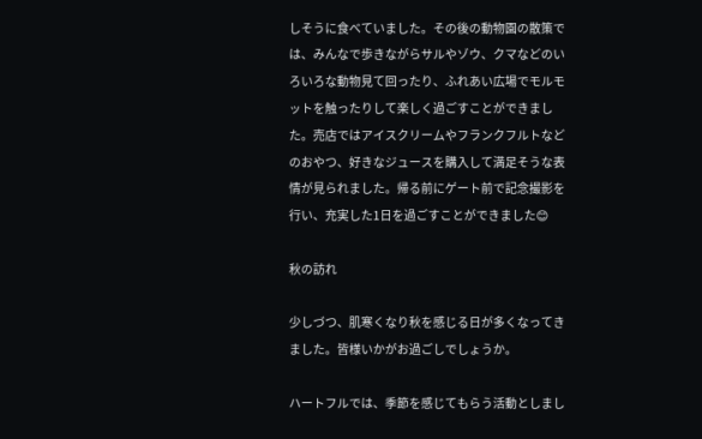しそうに食べていました。その後の動物園の散策では、みんなで歩きながらサルやゾウ、クマなどのいろいろな動物見て回ったり、ふれあい広場でモルモットを触ったりして楽しく過ごすことができました。売店ではアイスクリームやフランクフルトなどのおやつ、好きなジュースを購入して満足そうな表情が見られました。帰る前にゲート前で記念撮影を行い、充実した1日を過ごすことができました😊

秋の訪れ

少しづつ、肌寒くなり秋を感じる日が多くなってきました。皆様いかがお過ごしでしょうか。

ハートフルでは、季節を感じてもらう活動としまし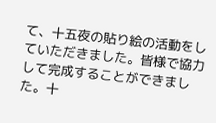て、十五夜の貼り絵の活動をしていただきました。皆様で協力して完成することができました。十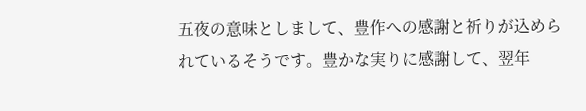五夜の意味としまして、豊作への感謝と祈りが込められているそうです。豊かな実りに感謝して、翌年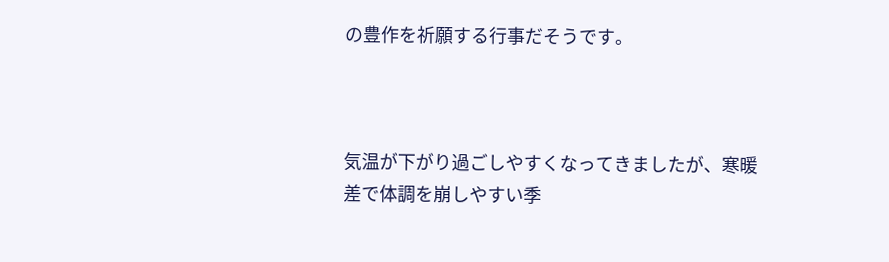の豊作を祈願する行事だそうです。



気温が下がり過ごしやすくなってきましたが、寒暖差で体調を崩しやすい季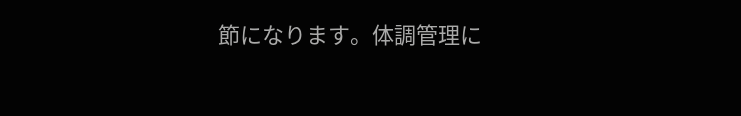節になります。体調管理に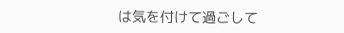は気を付けて過ごして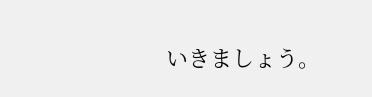いきましょう。